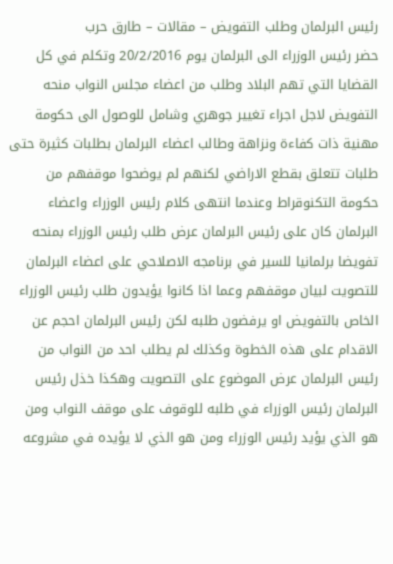رئيس البرلمان وطلب التفويض – مقالات – طارق حرب
حضر رئيس الوزراء الى البرلمان يوم 20/2/2016 وتكلم في كل القضايا التي تهم البلاد وطلب من اعضاء مجلس النواب منحه التفويض لاجل اجراء تغيير جوهري وشامل للوصول الى حكومة مهنية ذات كفاءة ونزاهة وطالب اعضاء البرلمان بطلبات كثيرة حتى طلبات تتعلق بقطع الاراضي لكنهم لم يوضحوا موقفهم من حكومة التكنوقراط وعندما انتهى كلام رئيس الوزراء واعضاء البرلمان كان على رئيس البرلمان عرض طلب رئيس الوزراء بمنحه تفويضا برلمانيا للسير في برنامجه الاصلاحي على اعضاء البرلمان للتصويت لبيان موقفهم وعما اذا كانوا يؤيدون طلب رئيس الوزراء الخاص بالتفويض او يرفضون طلبه لكن رئيس البرلمان احجم عن الاقدام على هذه الخطوة وكذلك لم يطلب احد من النواب من رئيس البرلمان عرض الموضوع على التصويت وهكذا خذل رئيس البرلمان رئيس الوزراء في طلبه للوقوف على موقف النواب ومن هو الذي يؤيد رئيس الوزراء ومن هو الذي لا يؤيده في مشروعه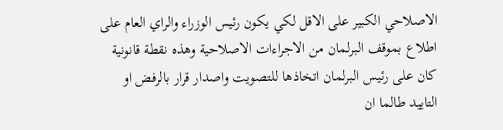الاصلاحي الكبير على الاقل لكي يكون رئيس الوزراء والراي العام على اطلاع بموقف البرلمان من الاجراءات الاصلاحية وهذه نقطة قانونية كان على رئيس البرلمان اتخاذها للتصويت واصدار قرار بالرفض او التاييد طالما ان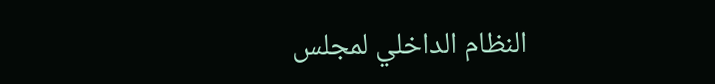النظام الداخلي لمجلس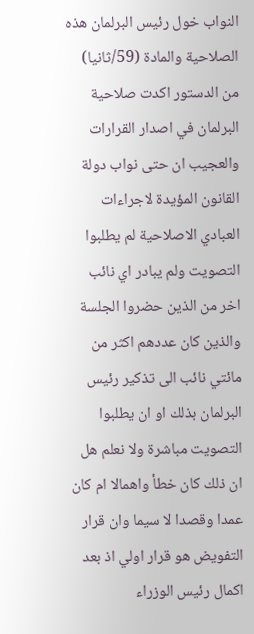النواب خول رئيس البرلمان هذه الصلاحية والمادة (59/ثانيا) من الدستور اكدت صلاحية البرلمان في اصدار القرارات والعجيب ان حتى نواب دولة القانون المؤيدة لاجراءات العبادي الاصلاحية لم يطلبوا التصويت ولم يبادر اي نائب اخر من الذين حضروا الجلسة والذين كان عددهم اكثر من مائتي نائب الى تذكير رئيس البرلمان بذلك او ان يطلبوا التصويت مباشرة ولا نعلم هل ان ذلك كان خطأ واهمالا ام كان عمدا وقصدا لا سيما وان قرار التفويض هو قرار اولي اذ بعد اكمال رئيس الوزراء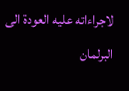لاجراءاته عليه العودة الى البرلمان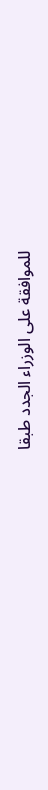للموافقة على الوزراء الجدد طبقا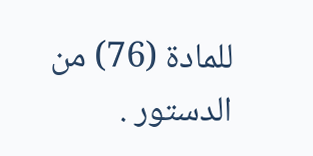للمادة (76) من الدستور .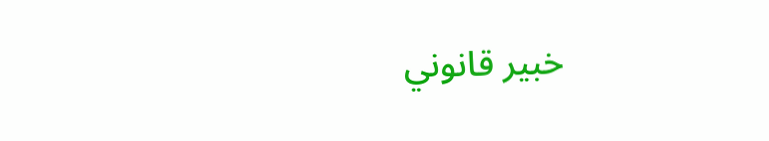خبير قانوني